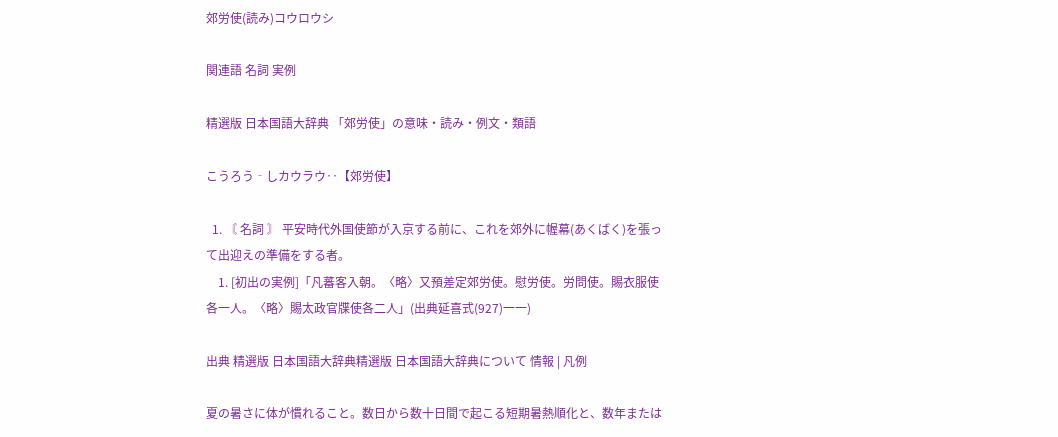郊労使(読み)コウロウシ

関連語 名詞 実例

精選版 日本国語大辞典 「郊労使」の意味・読み・例文・類語

こうろう‐しカウラウ‥【郊労使】

  1. 〘 名詞 〙 平安時代外国使節が入京する前に、これを郊外に幄幕(あくばく)を張って出迎えの準備をする者。
    1. [初出の実例]「凡蕃客入朝。〈略〉又預差定郊労使。慰労使。労問使。賜衣服使各一人。〈略〉賜太政官牒使各二人」(出典延喜式(927)一一)

出典 精選版 日本国語大辞典精選版 日本国語大辞典について 情報 | 凡例

夏の暑さに体が慣れること。数日から数十日間で起こる短期暑熱順化と、数年または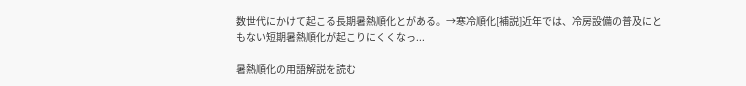数世代にかけて起こる長期暑熱順化とがある。→寒冷順化[補説]近年では、冷房設備の普及にともない短期暑熱順化が起こりにくくなっ...

暑熱順化の用語解説を読む